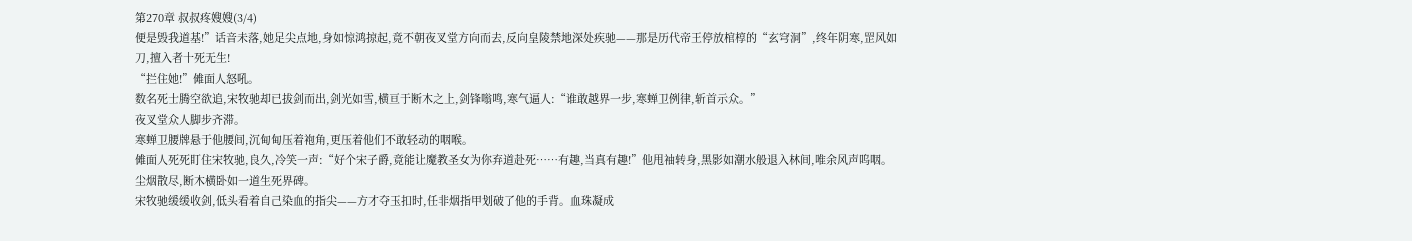第270章 叔叔疼嫂嫂(3/4)
便是毁我道基!”话音未落,她足尖点地,身如惊鸿掠起,竟不朝夜叉堂方向而去,反向皇陵禁地深处疾驰——那是历代帝王停放棺椁的“玄穹洞”,终年阴寒,罡风如刀,擅入者十死无生!
“拦住她!”傩面人怒吼。
数名死士腾空欲追,宋牧驰却已拔剑而出,剑光如雪,横亘于断木之上,剑锋嗡鸣,寒气逼人:“谁敢越界一步,寒蝉卫例律,斩首示众。”
夜叉堂众人脚步齐滞。
寒蝉卫腰牌悬于他腰间,沉甸甸压着袍角,更压着他们不敢轻动的咽喉。
傩面人死死盯住宋牧驰,良久,冷笑一声:“好个宋子爵,竟能让魔教圣女为你弃道赴死……有趣,当真有趣!”他甩袖转身,黑影如潮水般退入林间,唯余风声呜咽。
尘烟散尽,断木横卧如一道生死界碑。
宋牧驰缓缓收剑,低头看着自己染血的指尖——方才夺玉扣时,任非烟指甲划破了他的手背。血珠凝成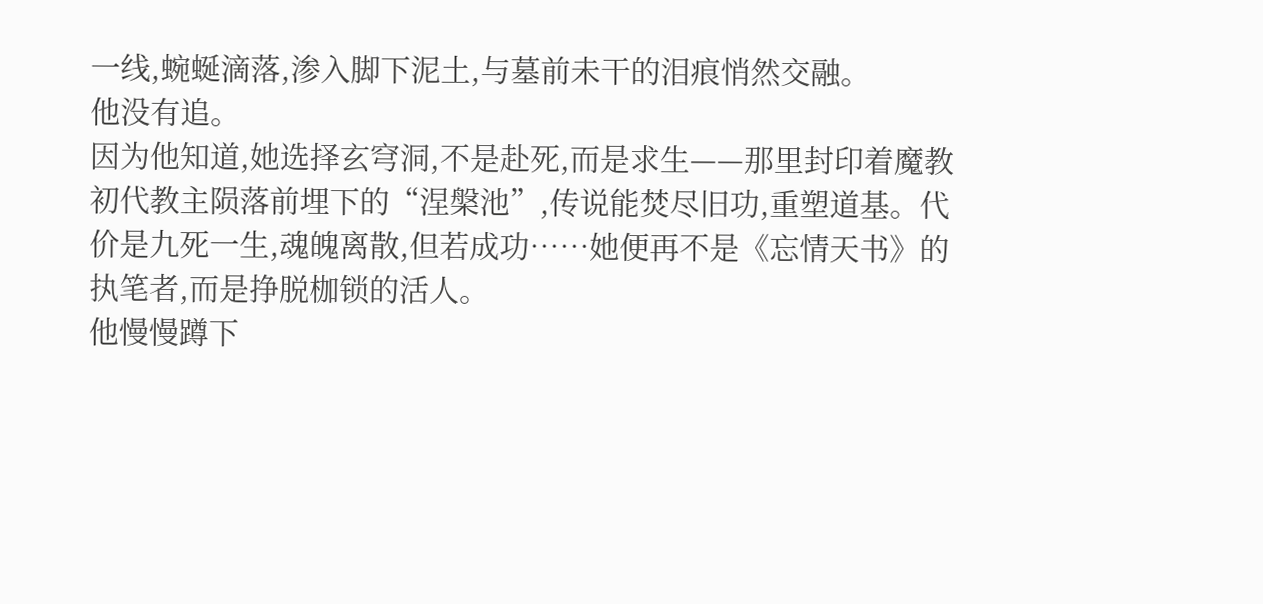一线,蜿蜒滴落,渗入脚下泥土,与墓前未干的泪痕悄然交融。
他没有追。
因为他知道,她选择玄穹洞,不是赴死,而是求生——那里封印着魔教初代教主陨落前埋下的“涅槃池”,传说能焚尽旧功,重塑道基。代价是九死一生,魂魄离散,但若成功……她便再不是《忘情天书》的执笔者,而是挣脱枷锁的活人。
他慢慢蹲下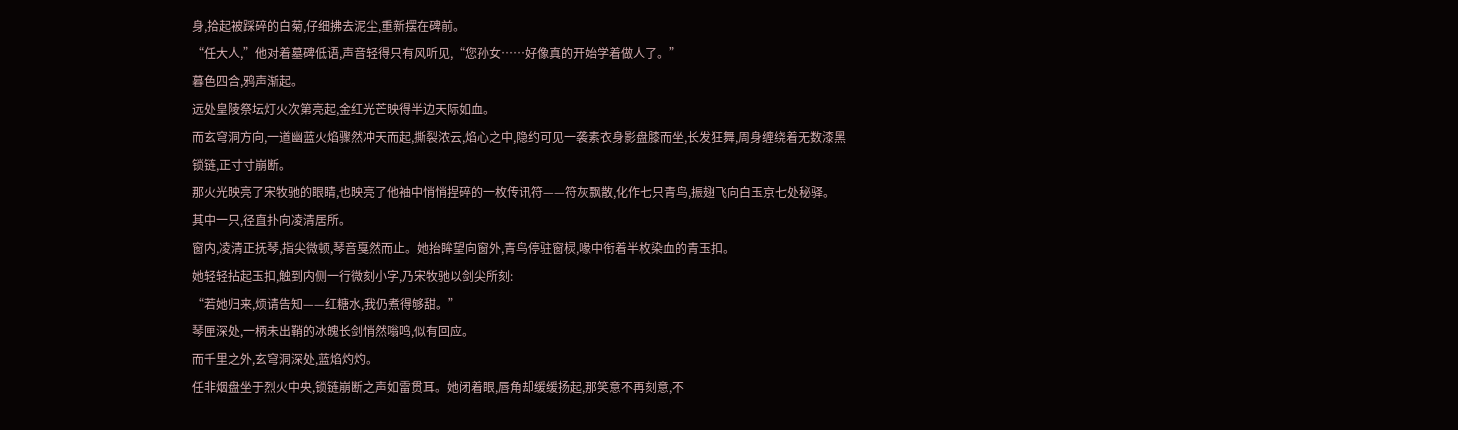身,拾起被踩碎的白菊,仔细拂去泥尘,重新摆在碑前。
“任大人,”他对着墓碑低语,声音轻得只有风听见,“您孙女……好像真的开始学着做人了。”
暮色四合,鸦声渐起。
远处皇陵祭坛灯火次第亮起,金红光芒映得半边天际如血。
而玄穹洞方向,一道幽蓝火焰骤然冲天而起,撕裂浓云,焰心之中,隐约可见一袭素衣身影盘膝而坐,长发狂舞,周身缠绕着无数漆黑锁链,正寸寸崩断。
那火光映亮了宋牧驰的眼睛,也映亮了他袖中悄悄捏碎的一枚传讯符——符灰飘散,化作七只青鸟,振翅飞向白玉京七处秘驿。
其中一只,径直扑向凌清居所。
窗内,凌清正抚琴,指尖微顿,琴音戛然而止。她抬眸望向窗外,青鸟停驻窗棂,喙中衔着半枚染血的青玉扣。
她轻轻拈起玉扣,触到内侧一行微刻小字,乃宋牧驰以剑尖所刻:
“若她归来,烦请告知——红糖水,我仍煮得够甜。”
琴匣深处,一柄未出鞘的冰魄长剑悄然嗡鸣,似有回应。
而千里之外,玄穹洞深处,蓝焰灼灼。
任非烟盘坐于烈火中央,锁链崩断之声如雷贯耳。她闭着眼,唇角却缓缓扬起,那笑意不再刻意,不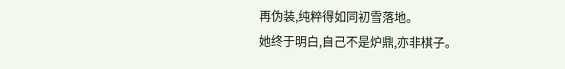再伪装,纯粹得如同初雪落地。
她终于明白,自己不是炉鼎,亦非棋子。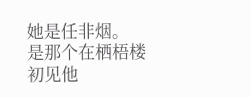她是任非烟。
是那个在栖梧楼初见他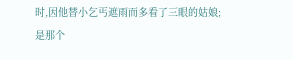时,因他替小乞丐遮雨而多看了三眼的姑娘;
是那个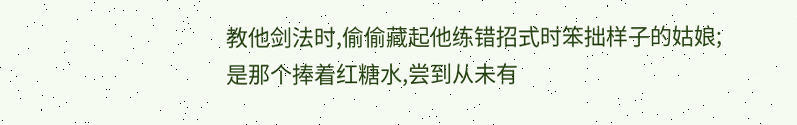教他剑法时,偷偷藏起他练错招式时笨拙样子的姑娘;
是那个捧着红糖水,尝到从未有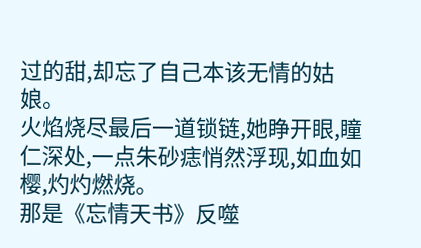过的甜,却忘了自己本该无情的姑娘。
火焰烧尽最后一道锁链,她睁开眼,瞳仁深处,一点朱砂痣悄然浮现,如血如樱,灼灼燃烧。
那是《忘情天书》反噬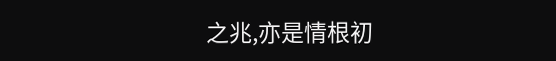之兆,亦是情根初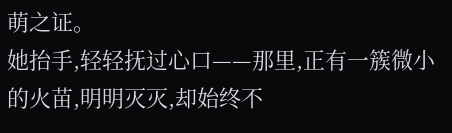萌之证。
她抬手,轻轻抚过心口——那里,正有一簇微小的火苗,明明灭灭,却始终不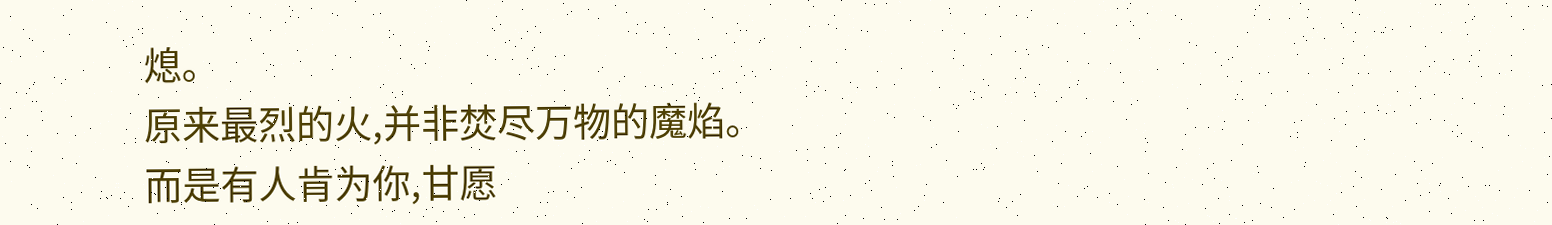熄。
原来最烈的火,并非焚尽万物的魔焰。
而是有人肯为你,甘愿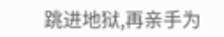跳进地狱,再亲手为